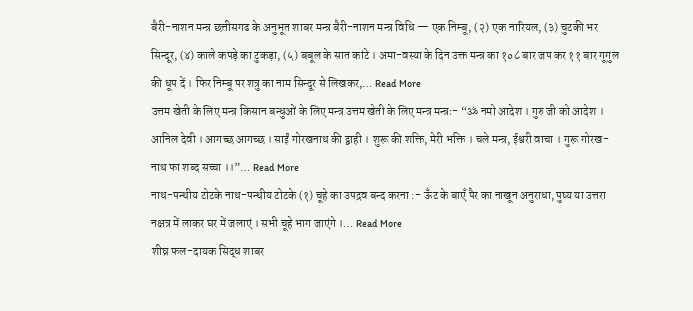बैरी-नाशन मन्त्र छत्तीसगढ के अनुभूत शाबर मन्त्र बैरी-नाशन मन्त्र विधि — एक निम्बू, (२) एक नारियल, (३) चुटकी भर सिन्दूर, (४) काले कपड़े का टुकड़ा, (५) बबूल के सात कांटे । अमा-वस्या के दिन उक्त मन्त्र का १०८ बार जप कर ११ बार गूगुल की धूप दें । फिर निम्बू पर शत्रु का नाम सिन्दूर से लिखकर,… Read More
उत्तम खेती के लिए मन्त्र किसान बन्धुओं के लिए मन्त्र उत्तम खेती के लिए मन्त्र मन्त्रः- “ॐ नमो आदेश । गुरु जी को आदेश । आनिल देवी । आगच्छ आगच्छ । साईं गोरखनाथ की द्वाही । शुरू की शक्ति, मेरी भक्ति । चले मन्त्र, ईश्वरी वाचा । गुरू गोरख- नाथ फा शब्द सच्चा ।।”… Read More
नाथ-पन्थीय टोटके नाथ-पन्थीय टोटके (१) चूहे का उपद्रव बन्द करना :- ऊँट के बाएँ पैर का नाखून अनुराधा, पुष्य या उत्तरा नक्षत्र में लाकर घर में जलाएं । सभी चूहे भाग जाएंगे ।… Read More
शीघ्र फल-दायक सिद्ध शाबर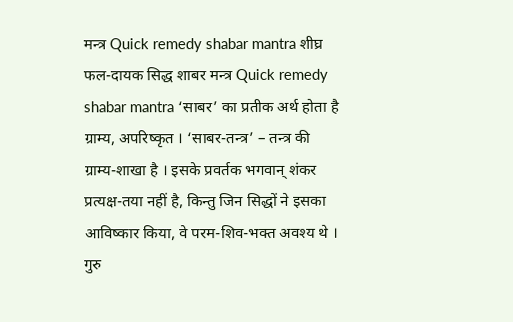मन्त्र Quick remedy shabar mantra शीघ्र फल-दायक सिद्ध शाबर मन्त्र Quick remedy shabar mantra ‘साबर’ का प्रतीक अर्थ होता है ग्राम्य, अपरिष्कृत । ‘साबर-तन्त्र’ – तन्त्र की ग्राम्य-शाखा है । इसके प्रवर्तक भगवान् शंकर प्रत्यक्ष-तया नहीं है, किन्तु जिन सिद्धों ने इसका आविष्कार किया, वे परम-शिव-भक्त अवश्य थे । गुरु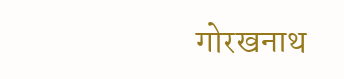गोरखनाथ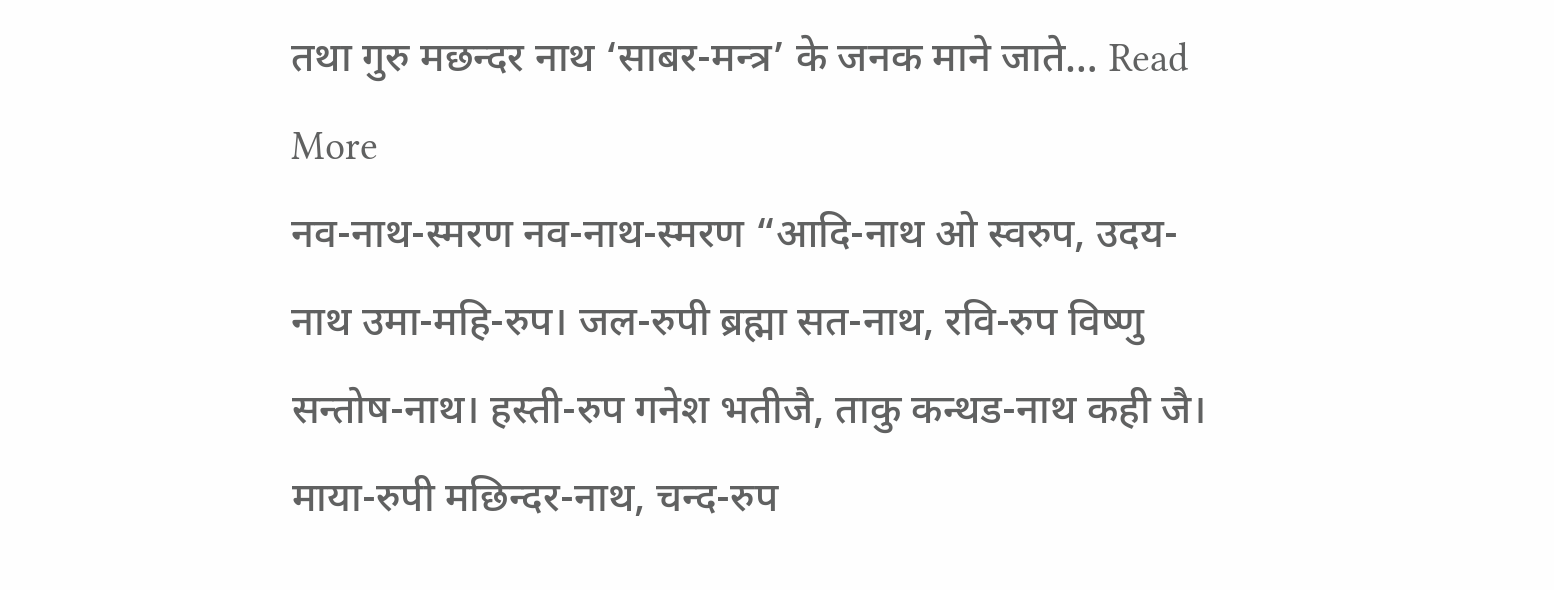तथा गुरु मछन्दर नाथ ‘साबर-मन्त्र’ के जनक माने जाते… Read More
नव-नाथ-स्मरण नव-नाथ-स्मरण “आदि-नाथ ओ स्वरुप, उदय-नाथ उमा-महि-रुप। जल-रुपी ब्रह्मा सत-नाथ, रवि-रुप विष्णु सन्तोष-नाथ। हस्ती-रुप गनेश भतीजै, ताकु कन्थड-नाथ कही जै। माया-रुपी मछिन्दर-नाथ, चन्द-रुप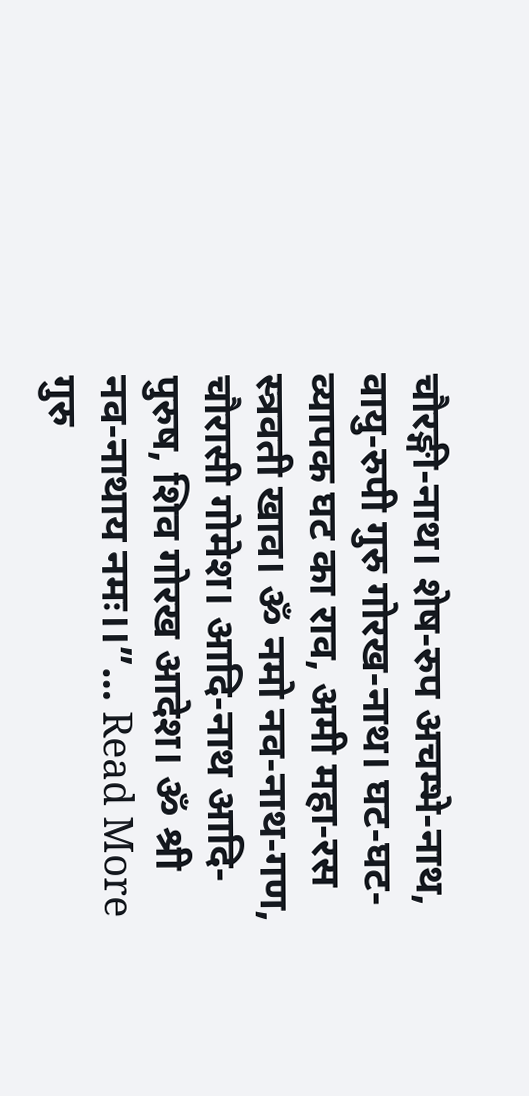चौरङ्गी-नाथ। शेष-रुप अचम्भे-नाथ, वायु-रुपी गुरु गोरख-नाथ। घट-घट-व्यापक घट का राव, अमी महा-रस स्त्रवती खाव। ॐ नमो नव-नाथ-गण, चौरासी गोमेश। आदि-नाथ आदि-पुरुष, शिव गोरख आदेश। ॐ श्री नव-नाथाय नमः।।”… Read More
गुरु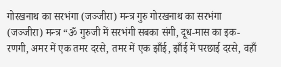गोरखनाथ का सरभंगा (जञ्जीरा) मन्त्र गुरु गोरखनाथ का सरभंगा (जञ्जीरा) मन्त्र “ॐ गुरुजी में सरभंगी सबका संगी, दूध-मास का इक-रणगी, अमर में एक तमर दरसे, तमर में एक झाँई, झाँई में परछाई दरसे, वहाँ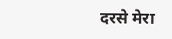दरसे मेरा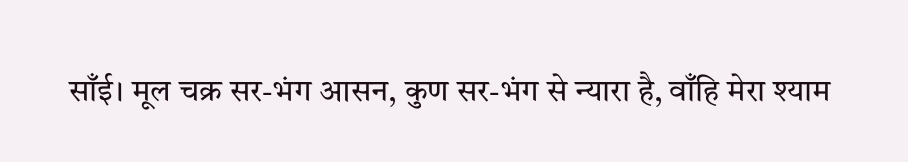साँई। मूल चक्र सर-भंग आसन, कुण सर-भंग से न्यारा है, वाँहि मेरा श्याम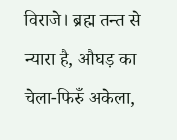विराजे। ब्रह्म तन्त से न्यारा है, औघड़ का चेला-फिरुँ अकेला,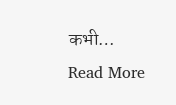कभी… Read More